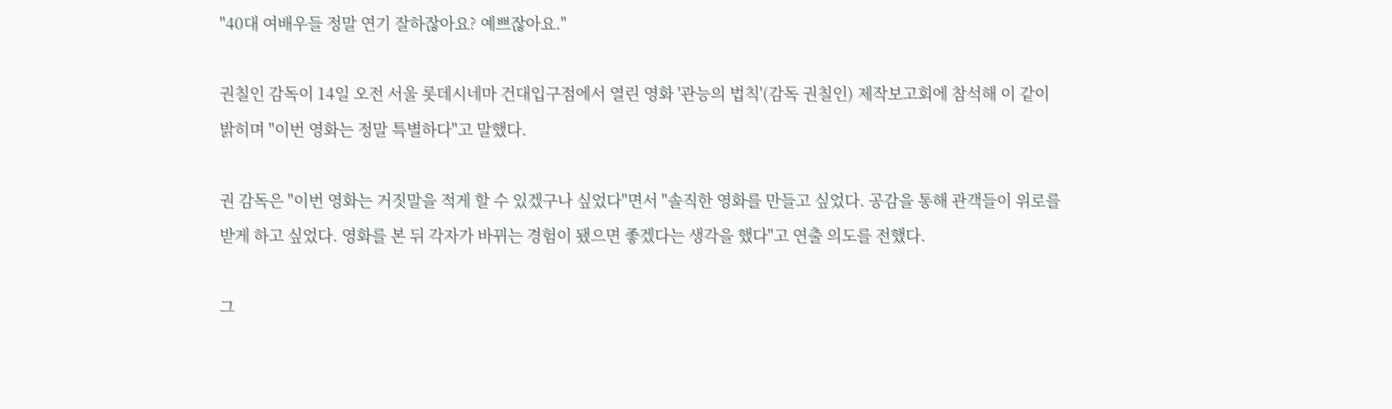"40대 여배우들 정말 연기 잘하잖아요? 예쁘잖아요."

권칠인 감독이 14일 오전 서울 롯데시네마 건대입구점에서 열린 영화 '관능의 법칙'(감독 권칠인) 제작보고회에 참석해 이 같이 밝히며 "이번 영화는 정말 특별하다"고 말했다.

권 감독은 "이번 영화는 거짓말을 적게 할 수 있겠구나 싶었다"면서 "솔직한 영화를 만들고 싶었다. 공감을 통해 관객들이 위로를 받게 하고 싶었다. 영화를 본 뒤 각자가 바뀌는 경험이 됐으면 좋겠다는 생각을 했다"고 연출 의도를 전했다.

그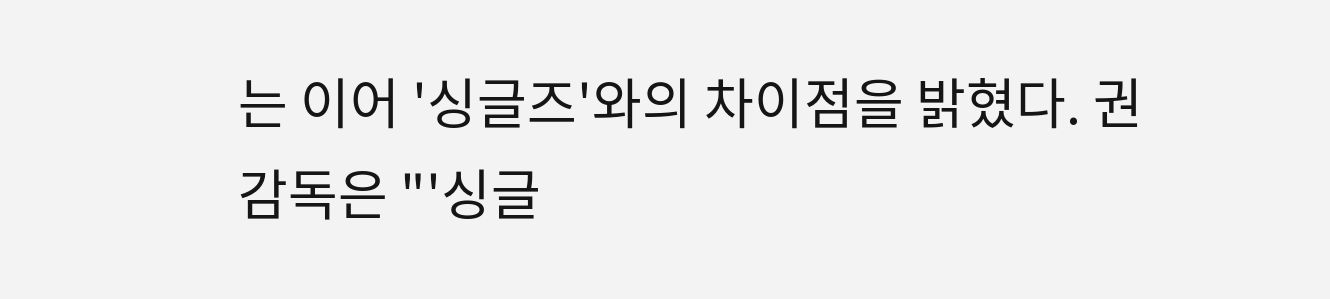는 이어 '싱글즈'와의 차이점을 밝혔다. 권 감독은 "'싱글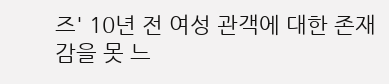즈' 10년 전 여성 관객에 대한 존재감을 못 느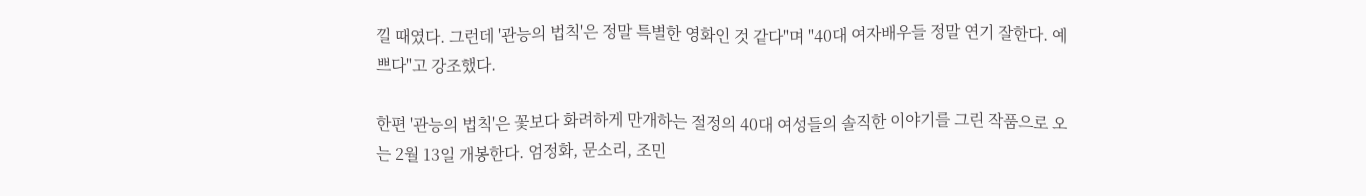낄 때였다. 그런데 '관능의 법칙'은 정말 특별한 영화인 것 같다"며 "40대 여자배우들 정말 연기 잘한다. 예쁘다"고 강조했다.

한편 '관능의 법칙'은 꽃보다 화려하게 만개하는 절정의 40대 여성들의 솔직한 이야기를 그린 작품으로 오는 2월 13일 개봉한다. 엄정화, 문소리, 조민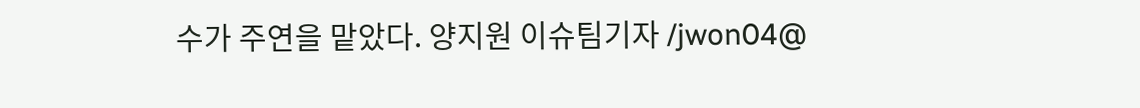수가 주연을 맡았다. 양지원 이슈팀기자 /jwon04@